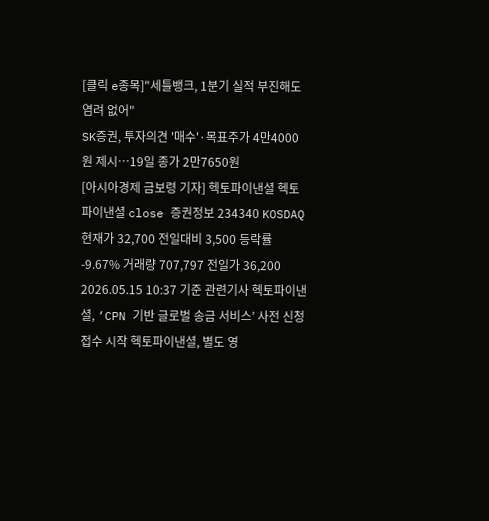[클릭 e종목]"세틀뱅크, 1분기 실적 부진해도 염려 없어"
SK증권, 투자의견 '매수'·목표주가 4만4000원 제시…19일 종가 2만7650원
[아시아경제 금보령 기자] 헥토파이낸셜 헥토파이낸셜 close 증권정보 234340 KOSDAQ 현재가 32,700 전일대비 3,500 등락률 -9.67% 거래량 707,797 전일가 36,200 2026.05.15 10:37 기준 관련기사 헥토파이낸셜, ‘CPN 기반 글로벌 송금 서비스’ 사전 신청 접수 시작 헥토파이낸셜, 별도 영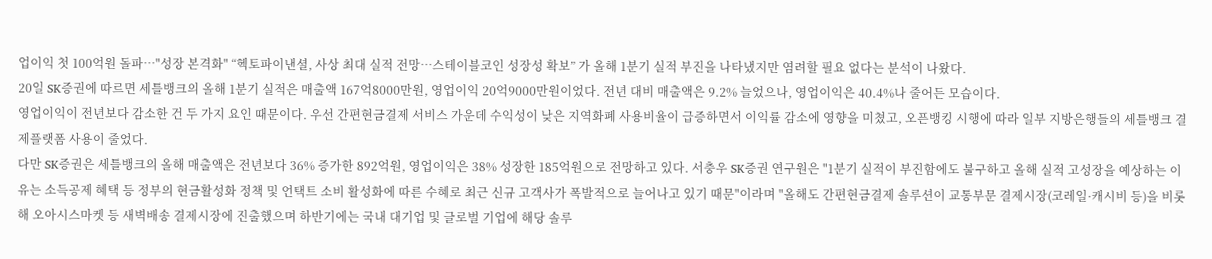업이익 첫 100억원 돌파…"성장 본격화" “헥토파이낸셜, 사상 최대 실적 전망…스테이블코인 성장성 확보” 가 올해 1분기 실적 부진을 나타냈지만 염려할 필요 없다는 분석이 나왔다.
20일 SK증권에 따르면 세틀뱅크의 올해 1분기 실적은 매출액 167억8000만원, 영업이익 20억9000만원이었다. 전년 대비 매출액은 9.2% 늘었으나, 영업이익은 40.4%나 줄어든 모습이다.
영업이익이 전년보다 감소한 건 두 가지 요인 때문이다. 우선 간편현금결제 서비스 가운데 수익성이 낮은 지역화폐 사용비율이 급증하면서 이익률 감소에 영향을 미쳤고, 오픈뱅킹 시행에 따라 일부 지방은행들의 세틀뱅크 결제플랫폼 사용이 줄었다.
다만 SK증권은 세틀뱅크의 올해 매출액은 전년보다 36% 증가한 892억원, 영업이익은 38% 성장한 185억원으로 전망하고 있다. 서충우 SK증권 연구원은 "1분기 실적이 부진함에도 불구하고 올해 실적 고성장을 예상하는 이유는 소득공제 혜택 등 정부의 현금활성화 정책 및 언택트 소비 활성화에 따른 수혜로 최근 신규 고객사가 폭발적으로 늘어나고 있기 때문"이라며 "올해도 간편현금결제 솔루션이 교통부문 결제시장(코레일·캐시비 등)을 비롯해 오아시스마켓 등 새벽배송 결제시장에 진출했으며 하반기에는 국내 대기업 및 글로벌 기업에 해당 솔루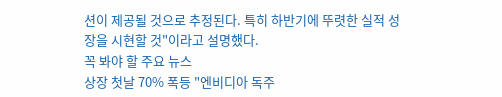션이 제공될 것으로 추정된다. 특히 하반기에 뚜렷한 실적 성장을 시현할 것"이라고 설명했다.
꼭 봐야 할 주요 뉴스
상장 첫날 70% 폭등 "엔비디아 독주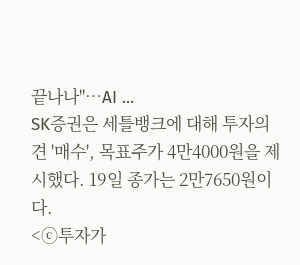끝나나"…AI ...
SK증권은 세틀뱅크에 대해 투자의견 '매수', 목표주가 4만4000원을 제시했다. 19일 종가는 2만7650원이다.
<ⓒ투자가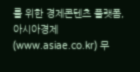를 위한 경제콘텐츠 플랫폼, 아시아경제(www.asiae.co.kr) 무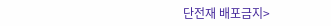단전재 배포금지>